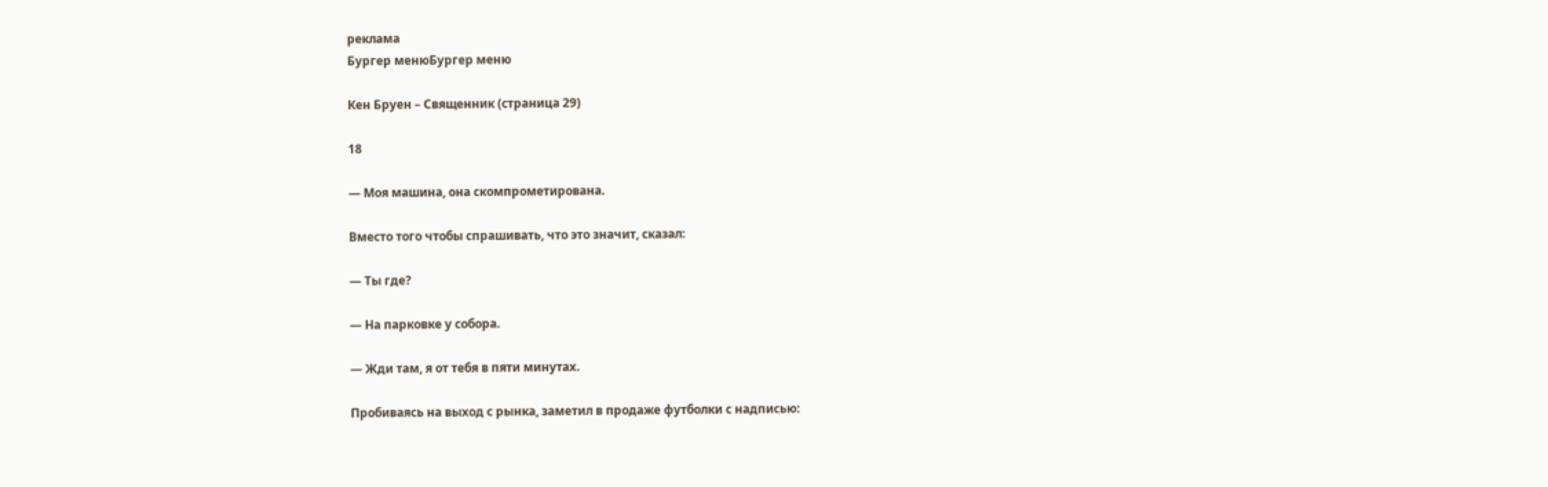реклама
Бургер менюБургер меню

Кен Бруен – Священник (страница 29)

18

— Моя машина, она скомпрометирована.

Вместо того чтобы спрашивать, что это значит, сказал:

— Ты где?

— На парковке у собора.

— Жди там, я от тебя в пяти минутах.

Пробиваясь на выход с рынка, заметил в продаже футболки с надписью: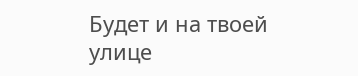Будет и на твоей улице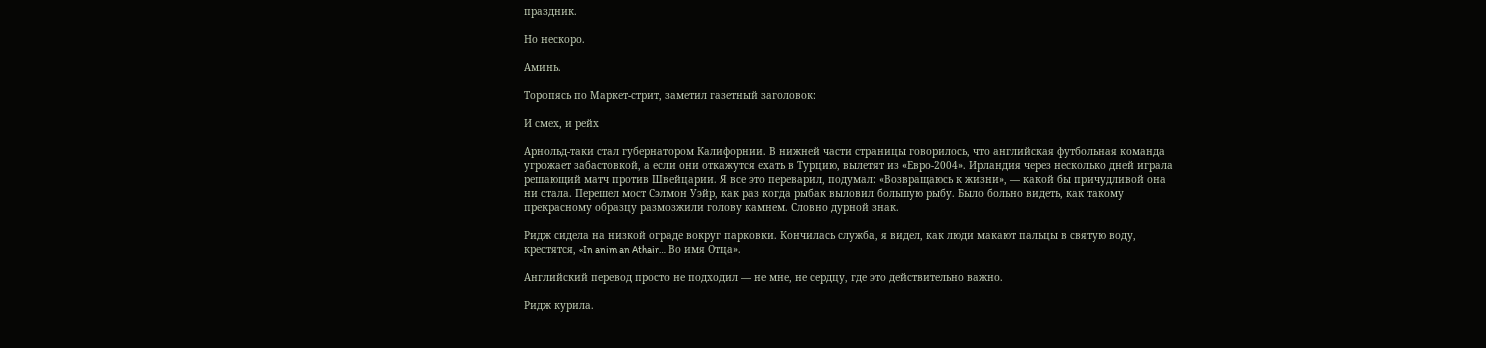праздник.

Но нескоро.

Аминь.

Торопясь по Маркет-стрит, заметил газетный заголовок:

И смех, и рейх

Арнольд-таки стал губернатором Калифорнии. В нижней части страницы говорилось, что английская футбольная команда угрожает забастовкой, а если они откажутся ехать в Турцию, вылетят из «Евро-2004». Ирландия через несколько дней играла решающий матч против Швейцарии. Я все это переварил, подумал: «Возвращаюсь к жизни», — какой бы причудливой она ни стала. Перешел мост Сэлмон Уэйр, как раз когда рыбак выловил большую рыбу. Было больно видеть, как такому прекрасному образцу размозжили голову камнем. Cловно дурной знак.

Ридж сидела на низкой ограде вокруг парковки. Кончилась служба, я видел, как люди макают пальцы в святую воду, крестятся, «In anim an Athair… Во имя Отца».

Английский перевод просто не подходил — не мне, не сердцу, где это действительно важно.

Ридж курила.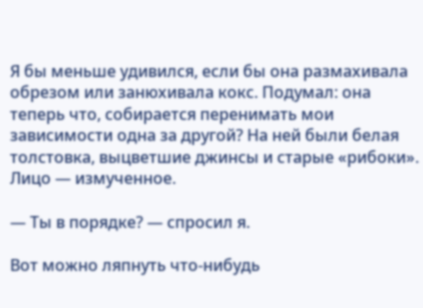Я бы меньше удивился, если бы она размахивала обрезом или занюхивала кокс. Подумал: она теперь что, собирается перенимать мои зависимости одна за другой? На ней были белая толстовка, выцветшие джинсы и старые «рибоки». Лицо — измученное.

— Ты в порядке? — спросил я.

Вот можно ляпнуть что-нибудь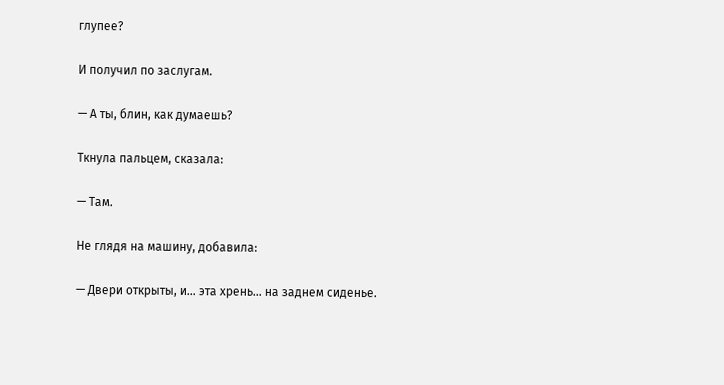глупее?

И получил по заслугам.

— А ты, блин, как думаешь?

Ткнула пальцем, сказала:

— Там.

Не глядя на машину, добавила:

— Двери открыты, и… эта хрень… на заднем сиденье.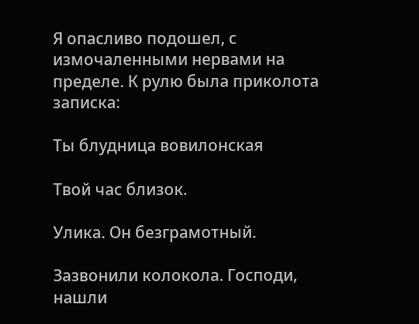Я опасливо подошел, с измочаленными нервами на пределе. К рулю была приколота записка:

Ты блудница вовилонская

Твой час близок.

Улика. Он безграмотный.

Зазвонили колокола. Господи, нашли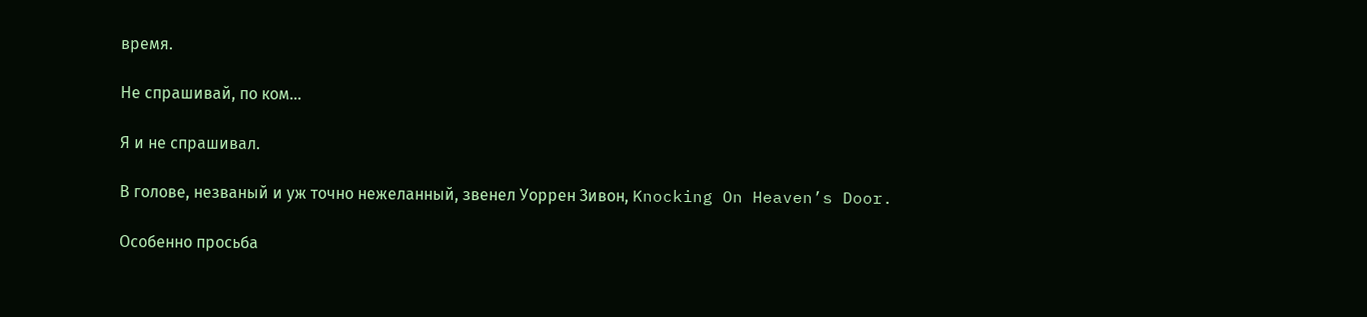время.

Не спрашивай, по ком…

Я и не спрашивал.

В голове, незваный и уж точно нежеланный, звенел Уоррен Зивон, Knocking On Heaven’s Door.

Особенно просьба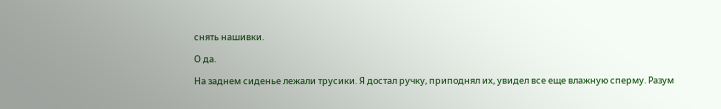снять нашивки.

О да.

На заднем сиденье лежали трусики. Я достал ручку, приподнял их, увидел все еще влажную сперму. Разум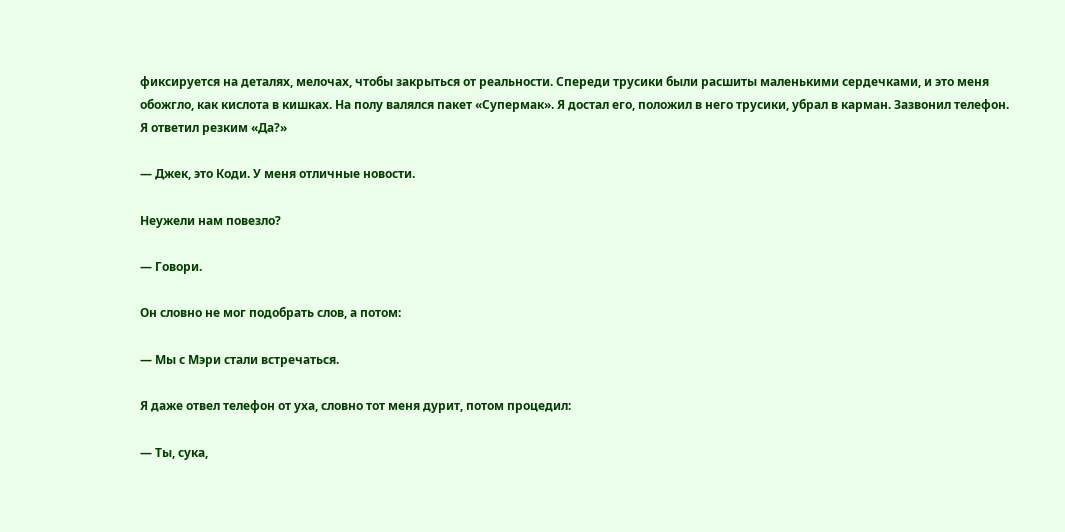фиксируется на деталях, мелочах, чтобы закрыться от реальности. Спереди трусики были расшиты маленькими сердечками, и это меня обожгло, как кислота в кишках. На полу валялся пакет «Супермак». Я достал его, положил в него трусики, убрал в карман. Зазвонил телефон. Я ответил резким «Да?»

— Джек, это Коди. У меня отличные новости.

Неужели нам повезло?

— Говори.

Он словно не мог подобрать слов, а потом:

— Мы с Мэри стали встречаться.

Я даже отвел телефон от уха, словно тот меня дурит, потом процедил:

— Ты, сука,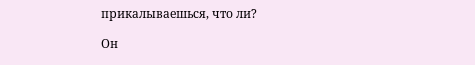прикалываешься, что ли?

Он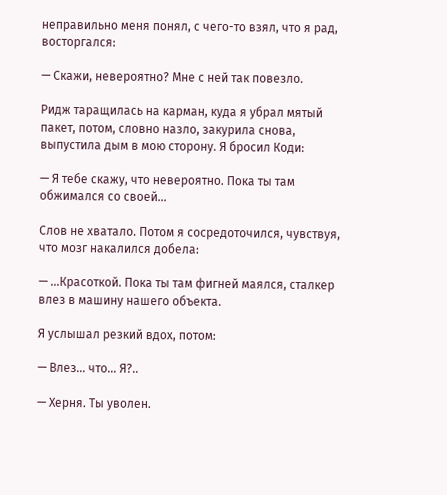неправильно меня понял, с чего-то взял, что я рад, восторгался:

— Скажи, невероятно? Мне с ней так повезло.

Ридж таращилась на карман, куда я убрал мятый пакет, потом, словно назло, закурила снова, выпустила дым в мою сторону. Я бросил Коди:

— Я тебе скажу, что невероятно. Пока ты там обжимался со своей…

Слов не хватало. Потом я сосредоточился, чувствуя, что мозг накалился добела:

— …Красоткой. Пока ты там фигней маялся, сталкер влез в машину нашего объекта.

Я услышал резкий вдох, потом:

— Влез… что… Я?..

— Херня. Ты уволен.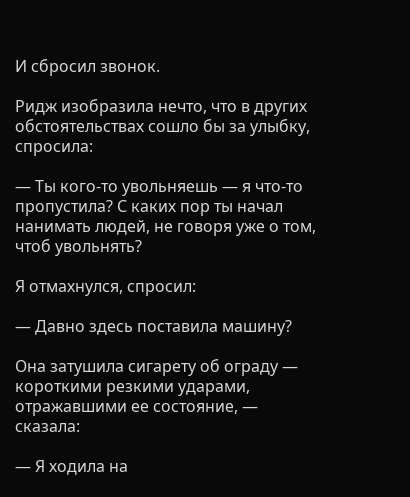И сбросил звонок.

Ридж изобразила нечто, что в других обстоятельствах сошло бы за улыбку, спросила:

— Ты кого-то увольняешь — я что-то пропустила? С каких пор ты начал нанимать людей, не говоря уже о том, чтоб увольнять?

Я отмахнулся, спросил:

— Давно здесь поставила машину?

Она затушила сигарету об ограду — короткими резкими ударами, отражавшими ее состояние, — сказала:

— Я ходила на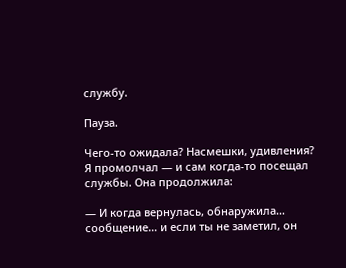службу.

Пауза.

Чего-то ожидала? Насмешки, удивления? Я промолчал — и сам когда-то посещал службы. Она продолжила:

— И когда вернулась, обнаружила… сообщение… и если ты не заметил, он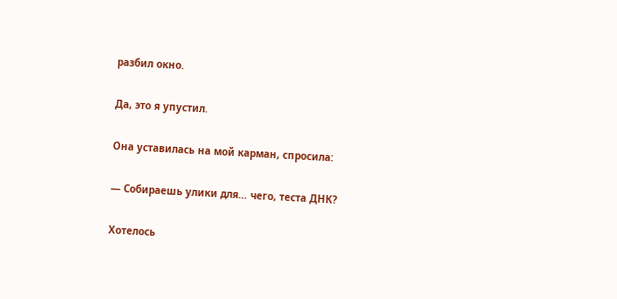разбил окно.

Да, это я упустил.

Она уставилась на мой карман, спросила:

— Собираешь улики для… чего, теста ДНК?

Хотелось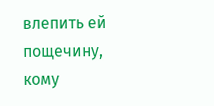влепить ей пощечину, кому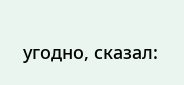угодно, сказал: